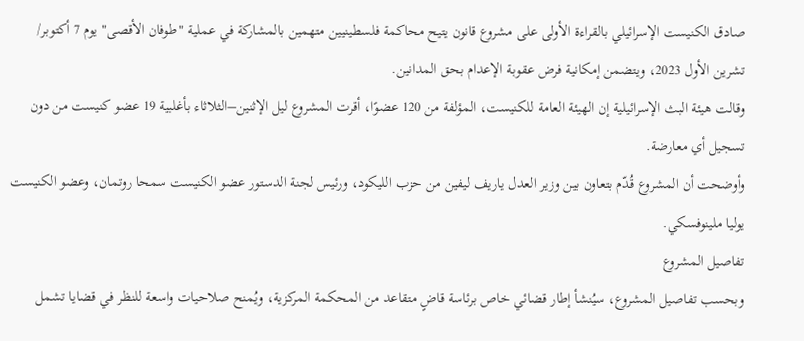صادق الكنيست الإسرائيلي بالقراءة الأولى على مشروع قانون يتيح محاكمة فلسطينيين متهمين بالمشاركة في عملية "طوفان الأقصى" يوم 7 أكتوبر/ تشرين الأول 2023، ويتضمن إمكانية فرض عقوبة الإعدام بحق المدانين.
وقالت هيئة البث الإسرائيلية إن الهيئة العامة للكنيست، المؤلفة من 120 عضوًا، أقرت المشروع ليل الإثنين–الثلاثاء بأغلبية 19 عضو كنيست من دون تسجيل أي معارضة.
وأوضحت أن المشروع قُدّم بتعاون بين وزير العدل ياريف ليفين من حزب الليكود، ورئيس لجنة الدستور عضو الكنيست سمحا روتمان، وعضو الكنيست يوليا ملينوفسكي.
تفاصيل المشروع
وبحسب تفاصيل المشروع، سيُنشأ إطار قضائي خاص برئاسة قاضٍ متقاعد من المحكمة المركزية، ويُمنح صلاحيات واسعة للنظر في قضايا تشمل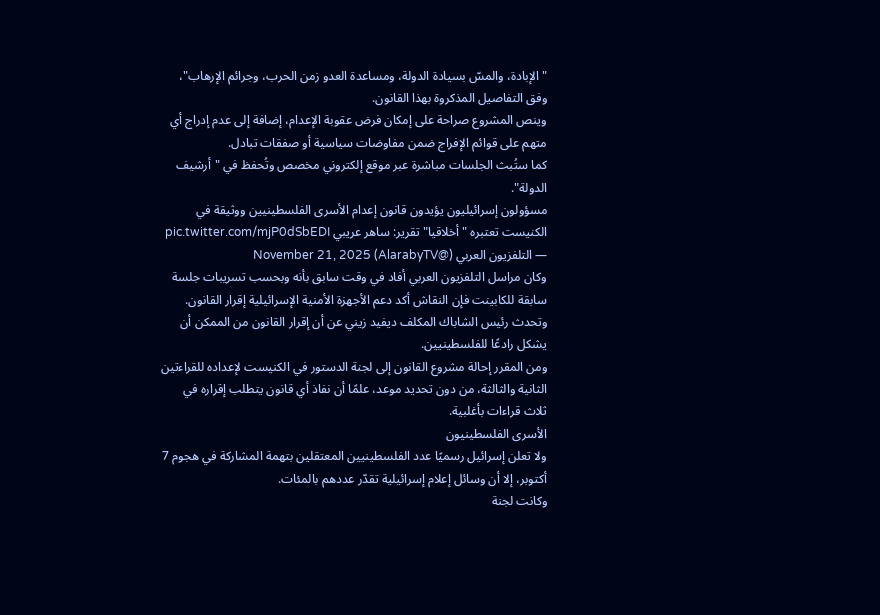"الإبادة، والمسّ بسيادة الدولة، ومساعدة العدو زمن الحرب، وجرائم الإرهاب"، وفق التفاصيل المذكروة بهذا القانون.
وينص المشروع صراحة على إمكان فرض عقوبة الإعدام، إضافة إلى عدم إدراج أي متهم على قوائم الإفراج ضمن مفاوضات سياسية أو صفقات تبادل.
كما ستُبث الجلسات مباشرة عبر موقع إلكتروني مخصص وتُحفظ في "أرشيف الدولة".
مسؤولون إسرائيليون يؤيدون قانون إعدام الأسرى الفلسطينيين ووثيقة في الكنيست تعتبره "أخلاقيا" تقرير: ساهر عريبي pic.twitter.com/mjP0dSbEDI
— التلفزيون العربي (@AlarabyTV) November 21, 2025
وكان مراسل التلفزيون العربي أفاد في وقت سابق بأنه وبحسب تسريبات جلسة سابقة للكابينت فإن النقاش أكد دعم الأجهزة الأمنية الإسرائيلية إقرار القانون. وتحدث رئيس الشاباك المكلف ديفيد زيني عن أن إقرار القانون من الممكن أن يشكل رادعًا للفلسطينيين.
ومن المقرر إحالة مشروع القانون إلى لجنة الدستور في الكنيست لإعداده للقراءتين الثانية والثالثة، من دون تحديد موعد، علمًا أن نفاذ أي قانون يتطلب إقراره في ثلاث قراءات بأغلبية.
الأسرى الفلسطينيون
ولا تعلن إسرائيل رسميًا عدد الفلسطينيين المعتقلين بتهمة المشاركة في هجوم 7 أكتوبر، إلا أن وسائل إعلام إسرائيلية تقدّر عددهم بالمئات.
وكانت لجنة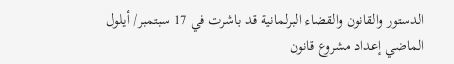الدستور والقانون والقضاء البرلمانية قد باشرت في 17 سبتمبر/ أيلول الماضي إعداد مشروع قانون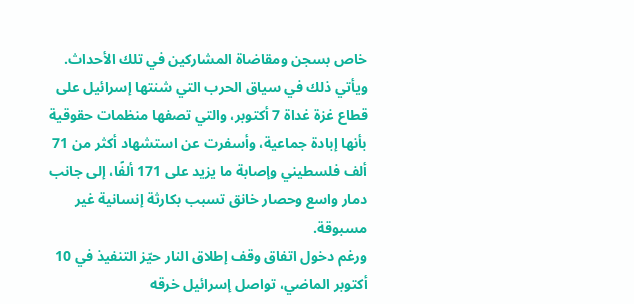خاص بسجن ومقاضاة المشاركين في تلك الأحداث.
ويأتي ذلك في سياق الحرب التي شنتها إسرائيل على قطاع غزة غداة 7 أكتوبر، والتي تصفها منظمات حقوقية بأنها إبادة جماعية، وأسفرت عن استشهاد أكثر من 71 ألف فلسطيني وإصابة ما يزيد على 171 ألفًا، إلى جانب دمار واسع وحصار خانق تسبب بكارثة إنسانية غير مسبوقة.
ورغم دخول اتفاق وقف إطلاق النار حيّز التنفيذ في 10 أكتوبر الماضي، تواصل إسرائيل خرقه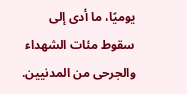يوميًا، ما أدى إلى سقوط مئات الشهداء والجرحى من المدنيين.